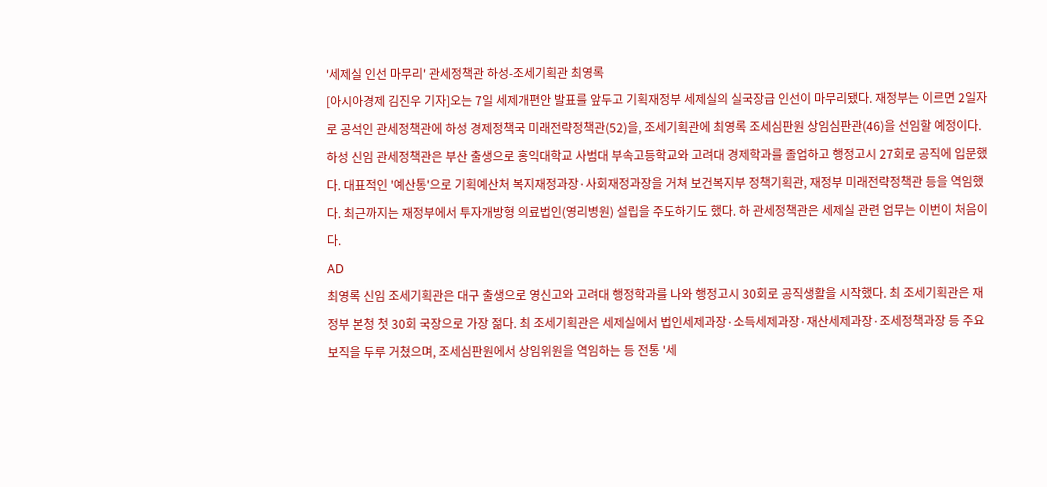'세제실 인선 마무리' 관세정책관 하성-조세기획관 최영록
[아시아경제 김진우 기자]오는 7일 세제개편안 발표를 앞두고 기획재정부 세제실의 실국장급 인선이 마무리됐다. 재정부는 이르면 2일자로 공석인 관세정책관에 하성 경제정책국 미래전략정책관(52)을, 조세기획관에 최영록 조세심판원 상임심판관(46)을 선임할 예정이다.
하성 신임 관세정책관은 부산 출생으로 홍익대학교 사범대 부속고등학교와 고려대 경제학과를 졸업하고 행정고시 27회로 공직에 입문했다. 대표적인 '예산통'으로 기획예산처 복지재정과장·사회재정과장을 거쳐 보건복지부 정책기획관, 재정부 미래전략정책관 등을 역임했다. 최근까지는 재정부에서 투자개방형 의료법인(영리병원) 설립을 주도하기도 했다. 하 관세정책관은 세제실 관련 업무는 이번이 처음이다.
AD
최영록 신임 조세기획관은 대구 출생으로 영신고와 고려대 행정학과를 나와 행정고시 30회로 공직생활을 시작했다. 최 조세기획관은 재정부 본청 첫 30회 국장으로 가장 젊다. 최 조세기획관은 세제실에서 법인세제과장·소득세제과장·재산세제과장·조세정책과장 등 주요 보직을 두루 거쳤으며, 조세심판원에서 상임위원을 역임하는 등 전통 '세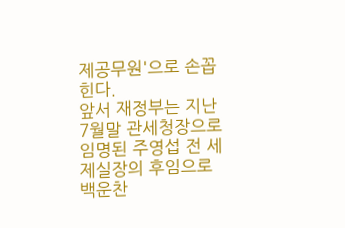제공무원'으로 손꼽힌다.
앞서 재정부는 지난 7월말 관세청장으로 임명된 주영섭 전 세제실장의 후임으로 백운찬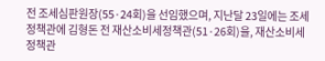전 조세심판원장(55·24회)을 선임했으며, 지난달 23일에는 조세정책관에 김형돈 전 재산소비세정책관(51·26회)을, 재산소비세정책관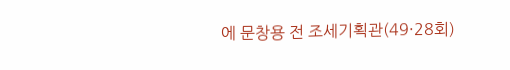에 문창용 전 조세기획관(49·28회)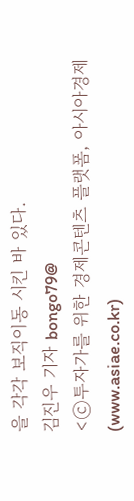을 각각 보직이동 시킨 바 있다.
김진우 기자 bongo79@
<ⓒ투자가를 위한 경제콘텐츠 플랫폼, 아시아경제(www.asiae.co.kr)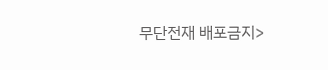무단전재 배포금지>